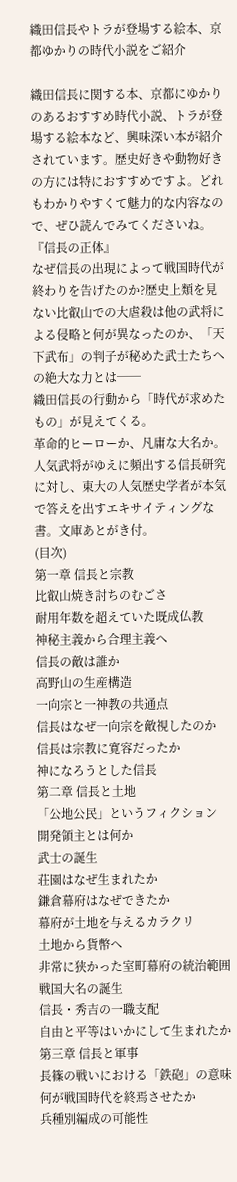織田信長やトラが登場する絵本、京都ゆかりの時代小説をご紹介

織田信長に関する本、京都にゆかりのあるおすすめ時代小説、トラが登場する絵本など、興味深い本が紹介されています。歴史好きや動物好きの方には特におすすめですよ。どれもわかりやすくて魅力的な内容なので、ぜひ読んでみてくださいね。
『信長の正体』
なぜ信長の出現によって戦国時代が終わりを告げたのか?歴史上類を見ない比叡山での大虐殺は他の武将による侵略と何が異なったのか、「天下武布」の判子が秘めた武士たちへの絶大な力とは──
織田信長の行動から「時代が求めたもの」が見えてくる。
革命的ヒーローか、凡庸な大名か。人気武将がゆえに頻出する信長研究に対し、東大の人気歴史学者が本気で答えを出すエキサイティングな書。文庫あとがき付。
(目次)
第一章 信長と宗教
比叡山焼き討ちのむごさ
耐用年数を超えていた既成仏教
神秘主義から合理主義へ
信長の敵は誰か
高野山の生産構造
一向宗と一神教の共通点
信長はなぜ一向宗を敵視したのか
信長は宗教に寛容だったか
神になろうとした信長
第二章 信長と土地
「公地公民」というフィクション
開発領主とは何か
武士の誕生
荘園はなぜ生まれたか
鎌倉幕府はなぜできたか
幕府が土地を与えるカラクリ
土地から貨幣へ
非常に狭かった室町幕府の統治範囲
戦国大名の誕生
信長・秀吉の一職支配
自由と平等はいかにして生まれたか
第三章 信長と軍事
長篠の戦いにおける「鉄砲」の意味
何が戦国時代を終焉させたか
兵種別編成の可能性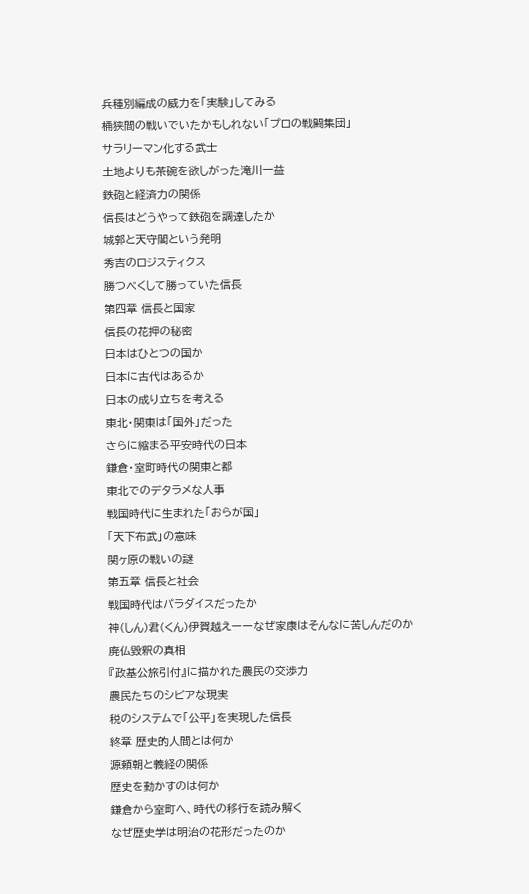兵種別編成の威力を「実験」してみる
桶狭間の戦いでいたかもしれない「プロの戦闘集団」
サラリーマン化する武士
土地よりも茶碗を欲しがった滝川一益
鉄砲と経済力の関係
信長はどうやって鉄砲を調達したか
城郭と天守閣という発明
秀吉のロジスティクス
勝つべくして勝っていた信長
第四章 信長と国家
信長の花押の秘密
日本はひとつの国か
日本に古代はあるか
日本の成り立ちを考える
東北・関東は「国外」だった
さらに縮まる平安時代の日本
鎌倉・室町時代の関東と都
東北でのデタラメな人事
戦国時代に生まれた「おらが国」
「天下布武」の意味
関ヶ原の戦いの謎
第五章 信長と社会
戦国時代はパラダイスだったか
神(しん)君(くん)伊賀越えーーなぜ家康はそんなに苦しんだのか
廃仏毀釈の真相
『政基公旅引付』に描かれた農民の交渉力
農民たちのシビアな現実
税のシステムで「公平」を実現した信長
終章 歴史的人間とは何か
源頼朝と義経の関係
歴史を動かすのは何か
鎌倉から室町へ、時代の移行を読み解く
なぜ歴史学は明治の花形だったのか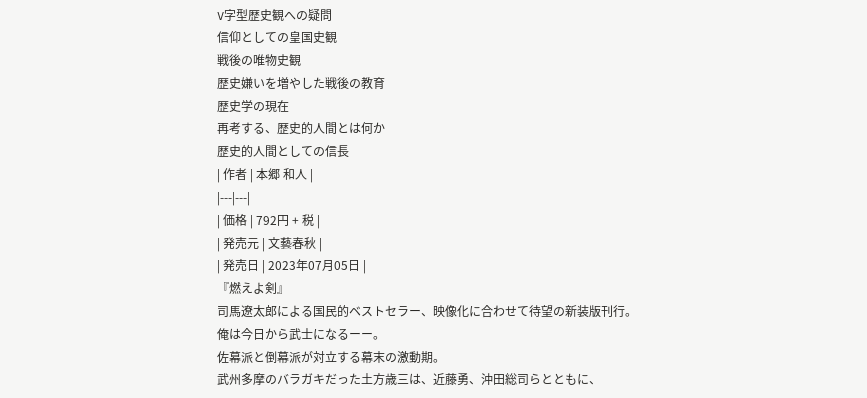V字型歴史観への疑問
信仰としての皇国史観
戦後の唯物史観
歴史嫌いを増やした戦後の教育
歴史学の現在
再考する、歴史的人間とは何か
歴史的人間としての信長
| 作者 | 本郷 和人 |
|---|---|
| 価格 | 792円 + 税 |
| 発売元 | 文藝春秋 |
| 発売日 | 2023年07月05日 |
『燃えよ剣』
司馬遼太郎による国民的ベストセラー、映像化に合わせて待望の新装版刊行。
俺は今日から武士になるーー。
佐幕派と倒幕派が対立する幕末の激動期。
武州多摩のバラガキだった土方歳三は、近藤勇、沖田総司らとともに、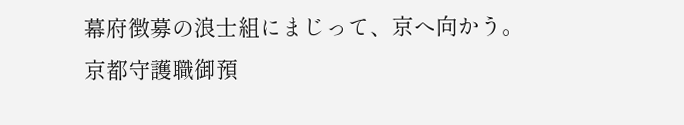幕府徴募の浪士組にまじって、京へ向かう。
京都守護職御預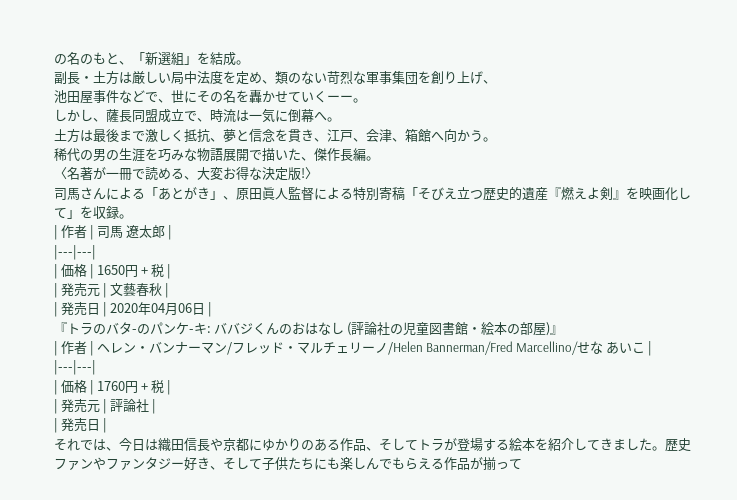の名のもと、「新選組」を結成。
副長・土方は厳しい局中法度を定め、類のない苛烈な軍事集団を創り上げ、
池田屋事件などで、世にその名を轟かせていくーー。
しかし、薩長同盟成立で、時流は一気に倒幕へ。
土方は最後まで激しく抵抗、夢と信念を貫き、江戸、会津、箱館へ向かう。
稀代の男の生涯を巧みな物語展開で描いた、傑作長編。
〈名著が一冊で読める、大変お得な決定版!〉
司馬さんによる「あとがき」、原田眞人監督による特別寄稿「そびえ立つ歴史的遺産『燃えよ剣』を映画化して」を収録。
| 作者 | 司馬 遼太郎 |
|---|---|
| 価格 | 1650円 + 税 |
| 発売元 | 文藝春秋 |
| 発売日 | 2020年04月06日 |
『トラのバタ-のパンケ-キ: ババジくんのおはなし (評論社の児童図書館・絵本の部屋)』
| 作者 | ヘレン・バンナーマン/フレッド・マルチェリーノ/Helen Bannerman/Fred Marcellino/せな あいこ |
|---|---|
| 価格 | 1760円 + 税 |
| 発売元 | 評論社 |
| 発売日 |
それでは、今日は織田信長や京都にゆかりのある作品、そしてトラが登場する絵本を紹介してきました。歴史ファンやファンタジー好き、そして子供たちにも楽しんでもらえる作品が揃って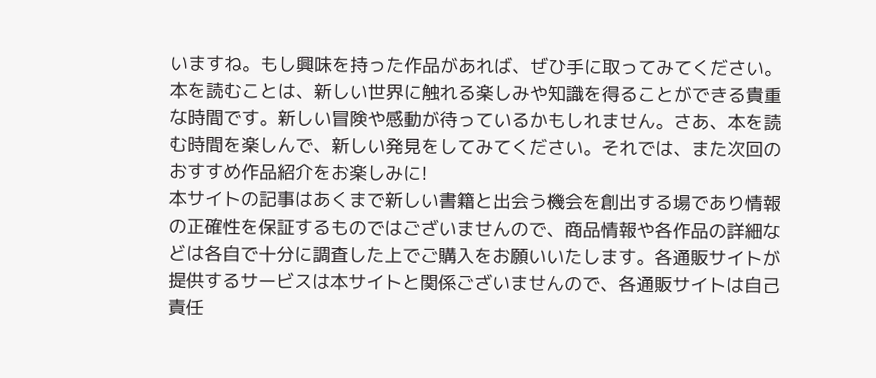いますね。もし興味を持った作品があれば、ぜひ手に取ってみてください。本を読むことは、新しい世界に触れる楽しみや知識を得ることができる貴重な時間です。新しい冒険や感動が待っているかもしれません。さあ、本を読む時間を楽しんで、新しい発見をしてみてください。それでは、また次回のおすすめ作品紹介をお楽しみに!
本サイトの記事はあくまで新しい書籍と出会う機会を創出する場であり情報の正確性を保証するものではございませんので、商品情報や各作品の詳細などは各自で十分に調査した上でご購入をお願いいたします。各通販サイトが提供するサービスは本サイトと関係ございませんので、各通販サイトは自己責任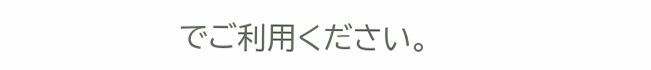でご利用ください。